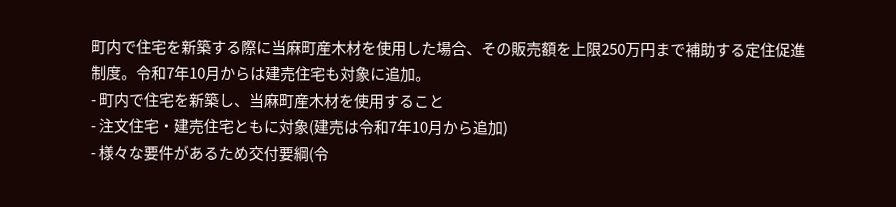町内で住宅を新築する際に当麻町産木材を使用した場合、その販売額を上限250万円まで補助する定住促進制度。令和7年10月からは建売住宅も対象に追加。
- 町内で住宅を新築し、当麻町産木材を使用すること
- 注文住宅・建売住宅ともに対象(建売は令和7年10月から追加)
- 様々な要件があるため交付要綱(令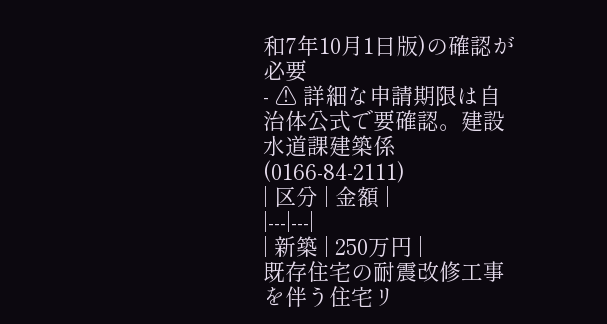和7年10月1日版)の確認が必要
- ⚠ 詳細な申請期限は自治体公式で要確認。建設水道課建築係(0166-84-2111)
| 区分 | 金額 |
|---|---|
| 新築 | 250万円 |
既存住宅の耐震改修工事を伴う住宅リ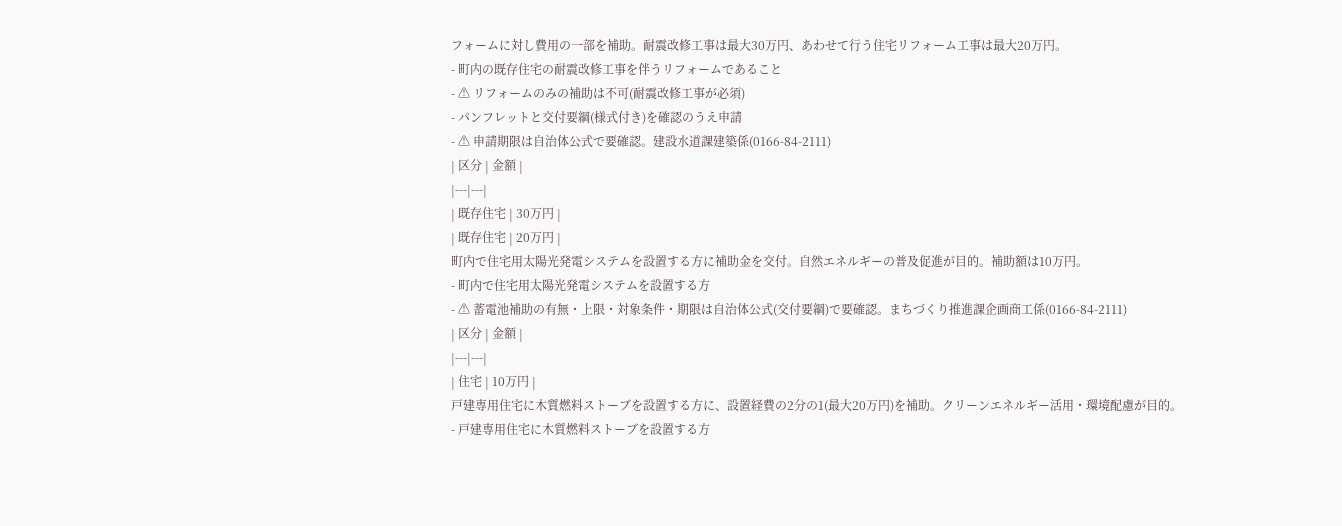フォームに対し費用の一部を補助。耐震改修工事は最大30万円、あわせて行う住宅リフォーム工事は最大20万円。
- 町内の既存住宅の耐震改修工事を伴うリフォームであること
- ⚠ リフォームのみの補助は不可(耐震改修工事が必須)
- パンフレットと交付要綱(様式付き)を確認のうえ申請
- ⚠ 申請期限は自治体公式で要確認。建設水道課建築係(0166-84-2111)
| 区分 | 金額 |
|---|---|
| 既存住宅 | 30万円 |
| 既存住宅 | 20万円 |
町内で住宅用太陽光発電システムを設置する方に補助金を交付。自然エネルギーの普及促進が目的。補助額は10万円。
- 町内で住宅用太陽光発電システムを設置する方
- ⚠ 蓄電池補助の有無・上限・対象条件・期限は自治体公式(交付要綱)で要確認。まちづくり推進課企画商工係(0166-84-2111)
| 区分 | 金額 |
|---|---|
| 住宅 | 10万円 |
戸建専用住宅に木質燃料ストーブを設置する方に、設置経費の2分の1(最大20万円)を補助。クリーンエネルギー活用・環境配慮が目的。
- 戸建専用住宅に木質燃料ストーブを設置する方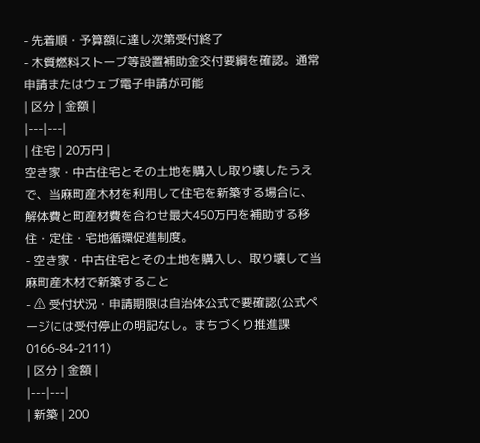- 先着順・予算額に達し次第受付終了
- 木質燃料ストーブ等設置補助金交付要綱を確認。通常申請またはウェブ電子申請が可能
| 区分 | 金額 |
|---|---|
| 住宅 | 20万円 |
空き家・中古住宅とその土地を購入し取り壊したうえで、当麻町産木材を利用して住宅を新築する場合に、解体費と町産材費を合わせ最大450万円を補助する移住・定住・宅地循環促進制度。
- 空き家・中古住宅とその土地を購入し、取り壊して当麻町産木材で新築すること
- ⚠ 受付状況・申請期限は自治体公式で要確認(公式ページには受付停止の明記なし。まちづくり推進課 0166-84-2111)
| 区分 | 金額 |
|---|---|
| 新築 | 200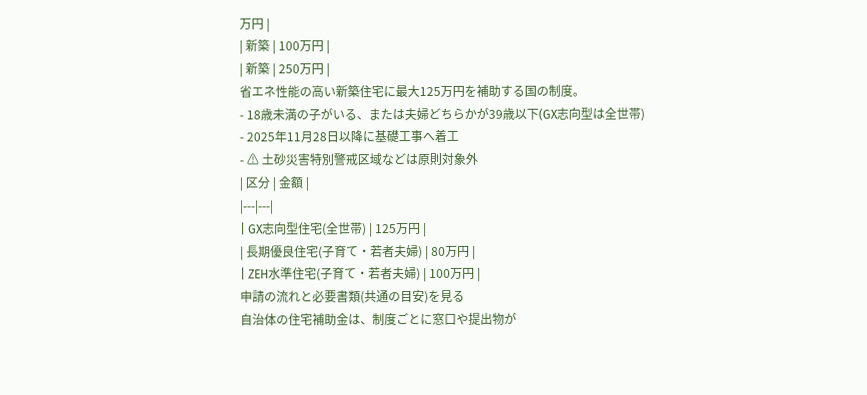万円 |
| 新築 | 100万円 |
| 新築 | 250万円 |
省エネ性能の高い新築住宅に最大125万円を補助する国の制度。
- 18歳未満の子がいる、または夫婦どちらかが39歳以下(GX志向型は全世帯)
- 2025年11月28日以降に基礎工事へ着工
- ⚠ 土砂災害特別警戒区域などは原則対象外
| 区分 | 金額 |
|---|---|
| GX志向型住宅(全世帯) | 125万円 |
| 長期優良住宅(子育て・若者夫婦) | 80万円 |
| ZEH水準住宅(子育て・若者夫婦) | 100万円 |
申請の流れと必要書類(共通の目安)を見る
自治体の住宅補助金は、制度ごとに窓口や提出物が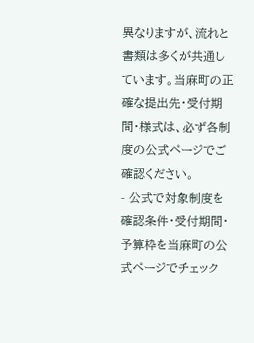異なりますが、流れと書類は多くが共通しています。当麻町の正確な提出先・受付期間・様式は、必ず各制度の公式ページでご確認ください。
- 公式で対象制度を確認条件・受付期間・予算枠を当麻町の公式ページでチェック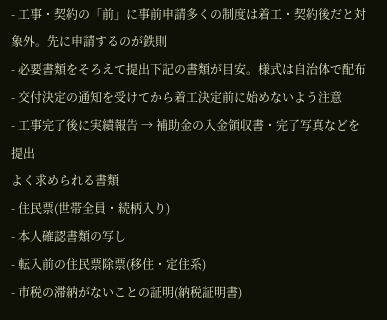- 工事・契約の「前」に事前申請多くの制度は着工・契約後だと対象外。先に申請するのが鉄則
- 必要書類をそろえて提出下記の書類が目安。様式は自治体で配布
- 交付決定の通知を受けてから着工決定前に始めないよう注意
- 工事完了後に実績報告 → 補助金の入金領収書・完了写真などを提出
よく求められる書類
- 住民票(世帯全員・続柄入り)
- 本人確認書類の写し
- 転入前の住民票除票(移住・定住系)
- 市税の滞納がないことの証明(納税証明書)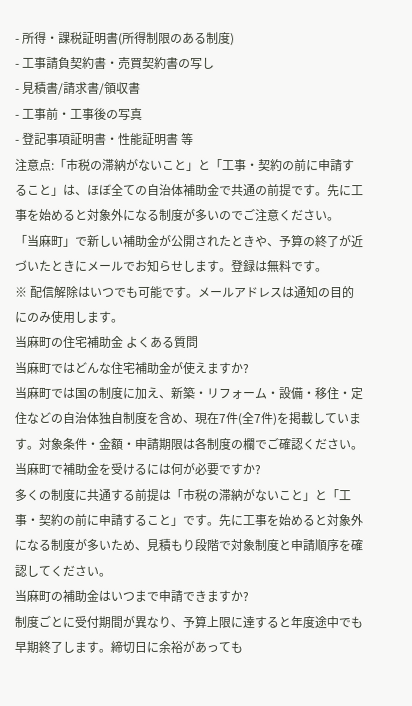- 所得・課税証明書(所得制限のある制度)
- 工事請負契約書・売買契約書の写し
- 見積書/請求書/領収書
- 工事前・工事後の写真
- 登記事項証明書・性能証明書 等
注意点:「市税の滞納がないこと」と「工事・契約の前に申請すること」は、ほぼ全ての自治体補助金で共通の前提です。先に工事を始めると対象外になる制度が多いのでご注意ください。
「当麻町」で新しい補助金が公開されたときや、予算の終了が近づいたときにメールでお知らせします。登録は無料です。
※ 配信解除はいつでも可能です。メールアドレスは通知の目的にのみ使用します。
当麻町の住宅補助金 よくある質問
当麻町ではどんな住宅補助金が使えますか?
当麻町では国の制度に加え、新築・リフォーム・設備・移住・定住などの自治体独自制度を含め、現在7件(全7件)を掲載しています。対象条件・金額・申請期限は各制度の欄でご確認ください。
当麻町で補助金を受けるには何が必要ですか?
多くの制度に共通する前提は「市税の滞納がないこと」と「工事・契約の前に申請すること」です。先に工事を始めると対象外になる制度が多いため、見積もり段階で対象制度と申請順序を確認してください。
当麻町の補助金はいつまで申請できますか?
制度ごとに受付期間が異なり、予算上限に達すると年度途中でも早期終了します。締切日に余裕があっても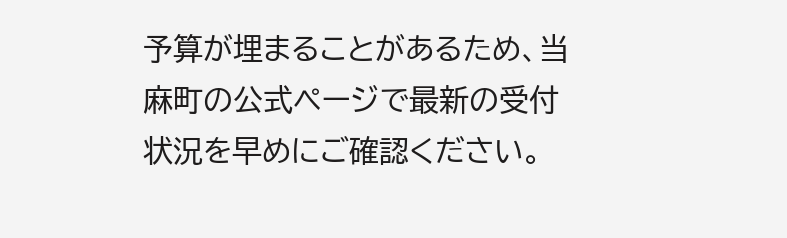予算が埋まることがあるため、当麻町の公式ページで最新の受付状況を早めにご確認ください。